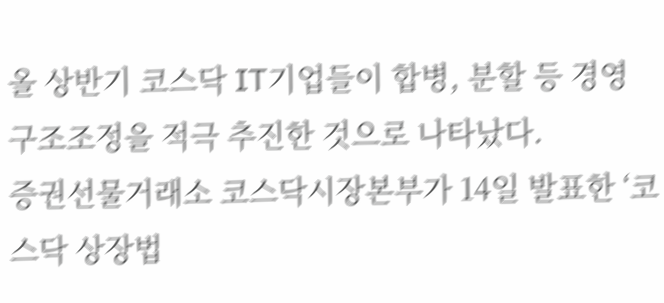올 상반기 코스닥 IT기업들이 합병, 분할 등 경영 구조조정을 적극 추진한 것으로 나타났다.
증권선물거래소 코스닥시장본부가 14일 발표한 ‘코스닥 상장법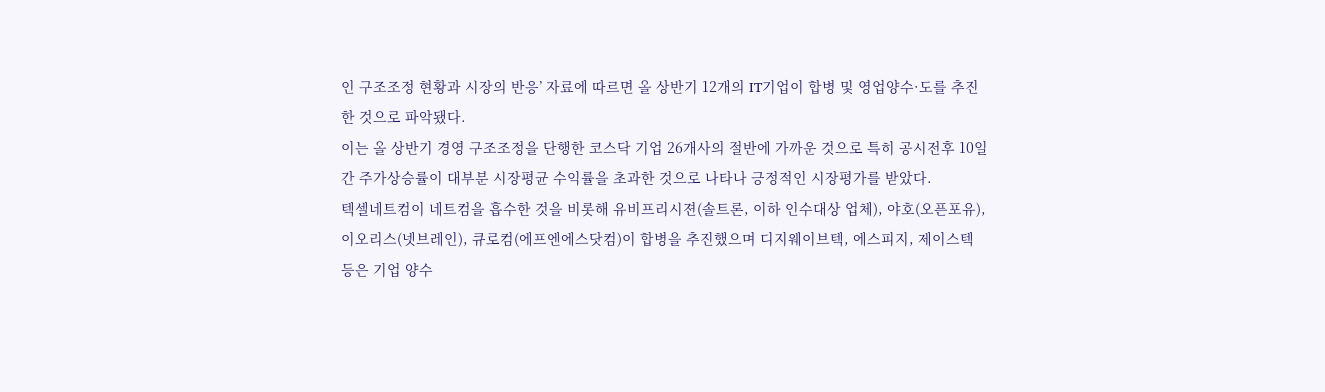인 구조조정 현황과 시장의 반응’ 자료에 따르면 올 상반기 12개의 IT기업이 합병 및 영업양수·도를 추진한 것으로 파악됐다.
이는 올 상반기 경영 구조조정을 단행한 코스닥 기업 26개사의 절반에 가까운 것으로 특히 공시전후 10일간 주가상승률이 대부분 시장평균 수익률을 초과한 것으로 나타나 긍정적인 시장평가를 받았다.
텍셀네트컴이 네트컴을 흡수한 것을 비롯해 유비프리시젼(솔트론, 이하 인수대상 업체), 야호(오픈포유), 이오리스(넷브레인), 큐로컴(에프엔에스닷컴)이 합병을 추진했으며 디지웨이브텍, 에스피지, 제이스텍 등은 기업 양수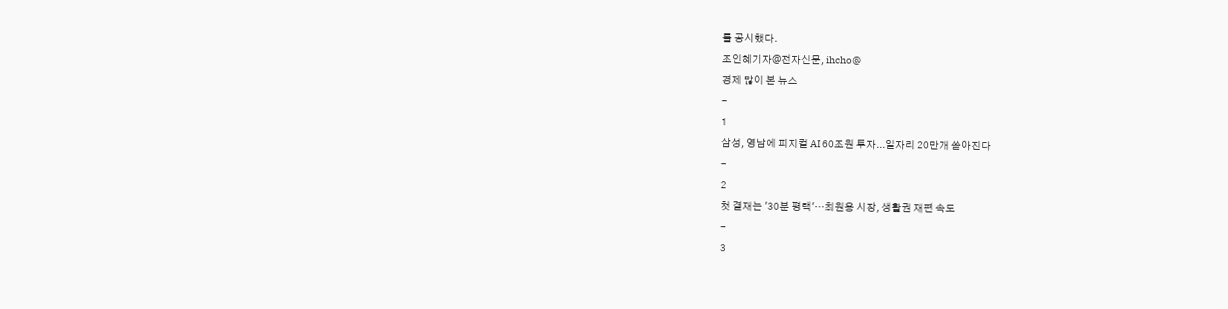를 공시했다.
조인혜기자@전자신문, ihcho@
경제 많이 본 뉴스
-
1
삼성, 영남에 피지컬 AI 60조원 투자...일자리 20만개 쏟아진다
-
2
첫 결재는 '30분 평택'…최원용 시장, 생활권 재편 속도
-
3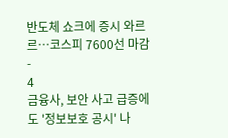반도체 쇼크에 증시 와르르…코스피 7600선 마감
-
4
금융사, 보안 사고 급증에도 '정보보호 공시' 나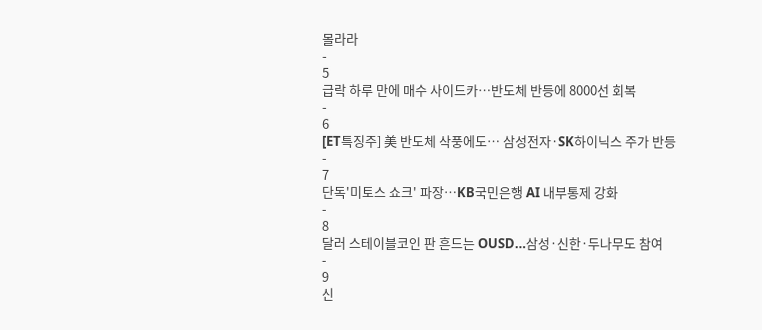몰라라
-
5
급락 하루 만에 매수 사이드카…반도체 반등에 8000선 회복
-
6
[ET특징주] 美 반도체 삭풍에도… 삼성전자·SK하이닉스 주가 반등
-
7
단독'미토스 쇼크' 파장…KB국민은행 AI 내부통제 강화
-
8
달러 스테이블코인 판 흔드는 OUSD…삼성·신한·두나무도 참여
-
9
신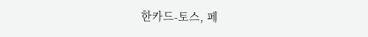한카드-토스, 페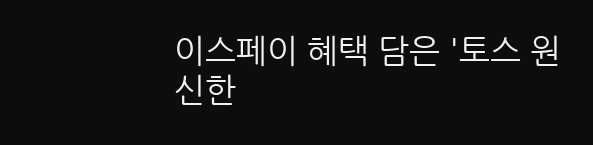이스페이 혜택 담은 '토스 원 신한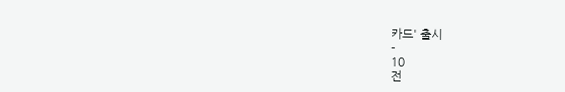카드' 출시
-
10
전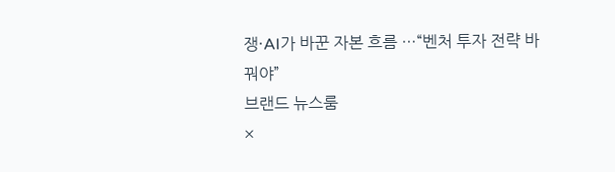쟁·AI가 바꾼 자본 흐름 …“벤처 투자 전략 바꿔야”
브랜드 뉴스룸
×